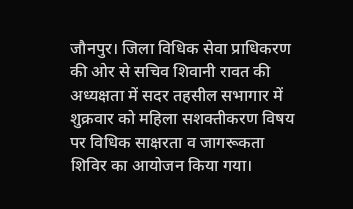जौनपुर। जिला विधिक सेवा प्राधिकरण की ओर से सचिव शिवानी रावत की अध्यक्षता में सदर तहसील सभागार में शुक्रवार को महिला सशक्तीकरण विषय पर विधिक साक्षरता व जागरूकता शिविर का आयोजन किया गया।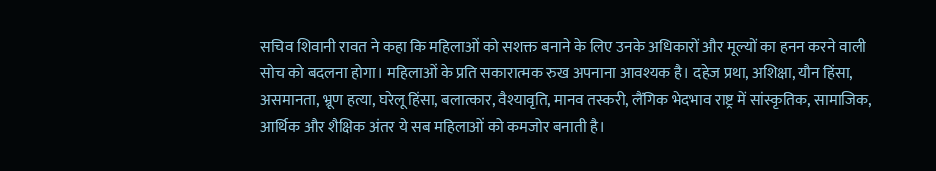सचिव शिवानी रावत ने कहा कि महिलाओं को सशक्त बनाने के लिए उनके अधिकारों और मूल्यों का हनन करने वाली सोच को बदलना होगा। महिलाओं के प्रति सकारात्मक रुख अपनाना आवश्यक है। दहेज प्रथा, अशिक्षा, यौन हिंसा, असमानता, भ्रूण हत्या, घरेलू हिंसा, बलात्कार, वैश्यावृति, मानव तस्करी, लैंगिक भेदभाव राष्ट्र में सांस्कृतिक, सामाजिक, आर्थिक और शैक्षिक अंतर ये सब महिलाओं को कमजोर बनाती है।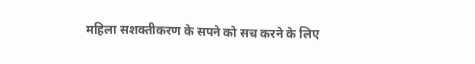महिला सशक्तीकरण के सपने को सच करने के लिए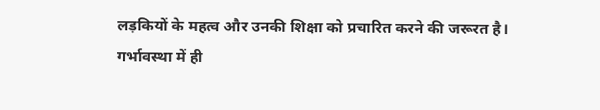लड़कियों के महत्व और उनकी शिक्षा को प्रचारित करने की जरूरत है। गर्भावस्था में ही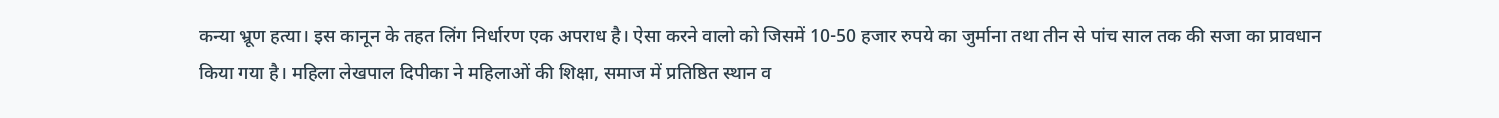कन्या भ्रूण हत्या। इस कानून के तहत लिंग निर्धारण एक अपराध है। ऐसा करने वालो को जिसमें 10-50 हजार रुपये का जुर्माना तथा तीन से पांच साल तक की सजा का प्रावधान किया गया है। महिला लेखपाल दिपीका ने महिलाओं की शिक्षा, समाज में प्रतिष्ठित स्थान व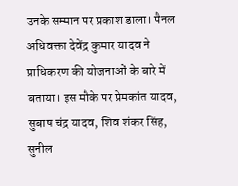उनके सम्मान पर प्रकाश डाला। पैनल अधिवक्ता देवेंद्र कुमार यादव ने प्राधिकरण की योजनाओं के बारे में बताया। इस मौके पर प्रेमकांत यादव, सुबाष चंद्र यादव, शिव शंकर सिंह, सुनील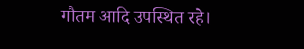गौतम आदि उपस्थित रहे।